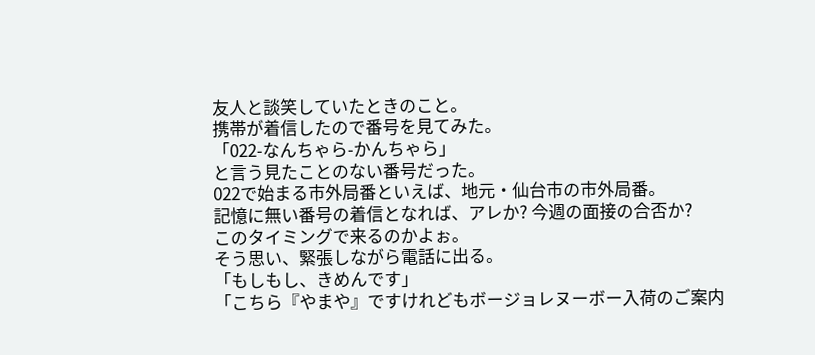友人と談笑していたときのこと。
携帯が着信したので番号を見てみた。
「022-なんちゃら-かんちゃら」
と言う見たことのない番号だった。
022で始まる市外局番といえば、地元・仙台市の市外局番。
記憶に無い番号の着信となれば、アレか? 今週の面接の合否か?
このタイミングで来るのかよぉ。
そう思い、緊張しながら電話に出る。
「もしもし、きめんです」
「こちら『やまや』ですけれどもボージョレヌーボー入荷のご案内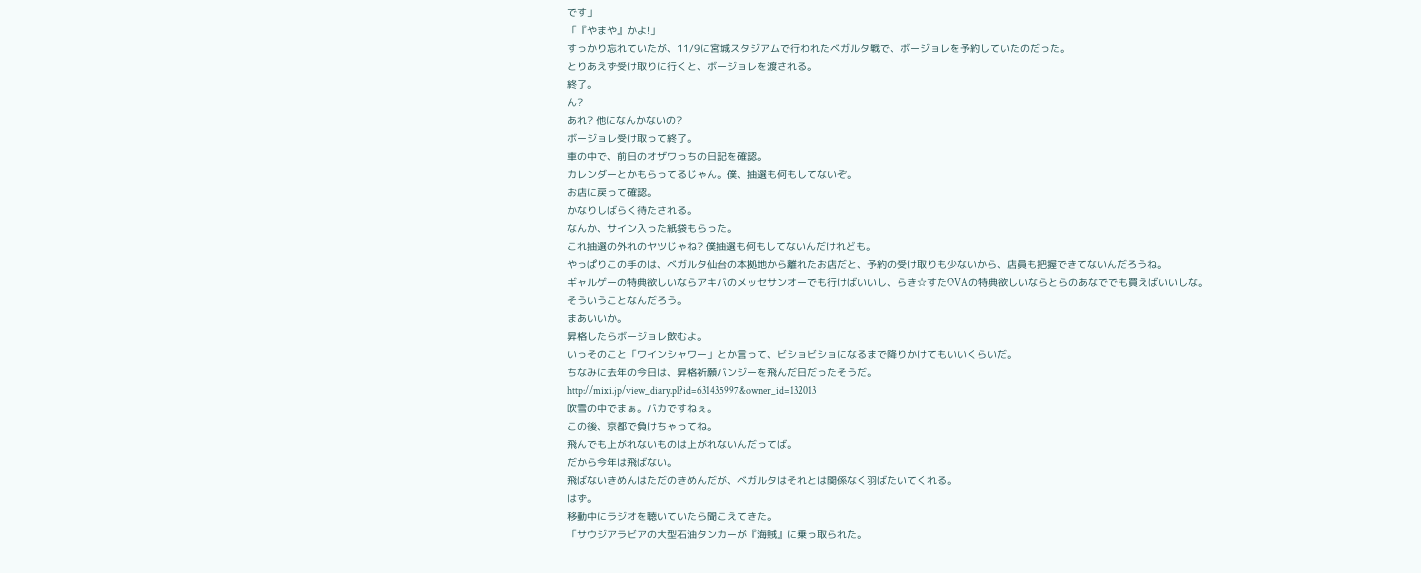です」
「『やまや』かよ!」
すっかり忘れていたが、11/9に宮城スタジアムで行われたベガルタ戦で、ボージョレを予約していたのだった。
とりあえず受け取りに行くと、ボージョレを渡される。
終了。
ん?
あれ? 他になんかないの?
ボージョレ受け取って終了。
車の中で、前日のオザワっちの日記を確認。
カレンダーとかもらってるじゃん。僕、抽選も何もしてないぞ。
お店に戻って確認。
かなりしばらく待たされる。
なんか、サイン入った紙袋もらった。
これ抽選の外れのヤツじゃね? 僕抽選も何もしてないんだけれども。
やっぱりこの手のは、ベガルタ仙台の本拠地から離れたお店だと、予約の受け取りも少ないから、店員も把握できてないんだろうね。
ギャルゲーの特典欲しいならアキバのメッセサンオーでも行けばいいし、らき☆すたOVAの特典欲しいならとらのあなででも買えばいいしな。
そういうことなんだろう。
まあいいか。
昇格したらボージョレ飲むよ。
いっそのこと「ワインシャワー」とか言って、ビショビショになるまで降りかけてもいいくらいだ。
ちなみに去年の今日は、昇格祈願バンジーを飛んだ日だったそうだ。
http://mixi.jp/view_diary.pl?id=631435997&owner_id=132013
吹雪の中でまぁ。バカですねぇ。
この後、京都で負けちゃってね。
飛んでも上がれないものは上がれないんだってば。
だから今年は飛ばない。
飛ばないきめんはただのきめんだが、ベガルタはそれとは関係なく羽ばたいてくれる。
はず。
移動中にラジオを聴いていたら聞こえてきた。
「サウジアラビアの大型石油タンカーが『海賊』に乗っ取られた。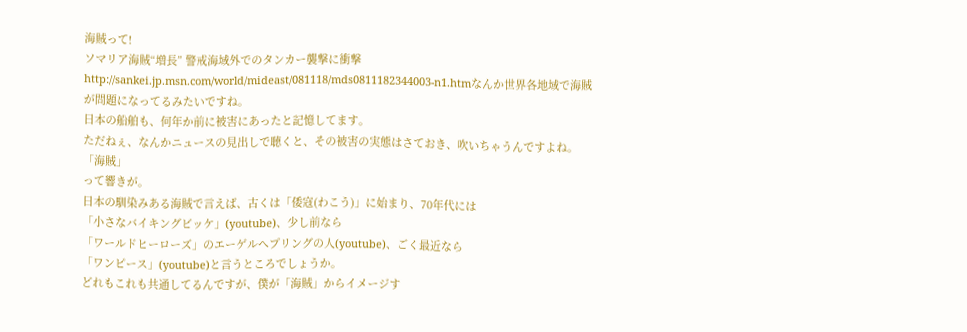海賊って!
ソマリア海賊“増長” 警戒海域外でのタンカー襲撃に衝撃
http://sankei.jp.msn.com/world/mideast/081118/mds0811182344003-n1.htmなんか世界各地域で海賊が問題になってるみたいですね。
日本の船舶も、何年か前に被害にあったと記憶してます。
ただねぇ、なんかニュースの見出しで聴くと、その被害の実態はさておき、吹いちゃうんですよね。
「海賊」
って響きが。
日本の馴染みある海賊で言えば、古くは「倭寇(わこう)」に始まり、70年代には
「小さなバイキングビッケ」(youtube)、少し前なら
「ワールドヒーローズ」のエーゲルへプリングの人(youtube)、ごく最近なら
「ワンピース」(youtube)と言うところでしょうか。
どれもこれも共通してるんですが、僕が「海賊」からイメージす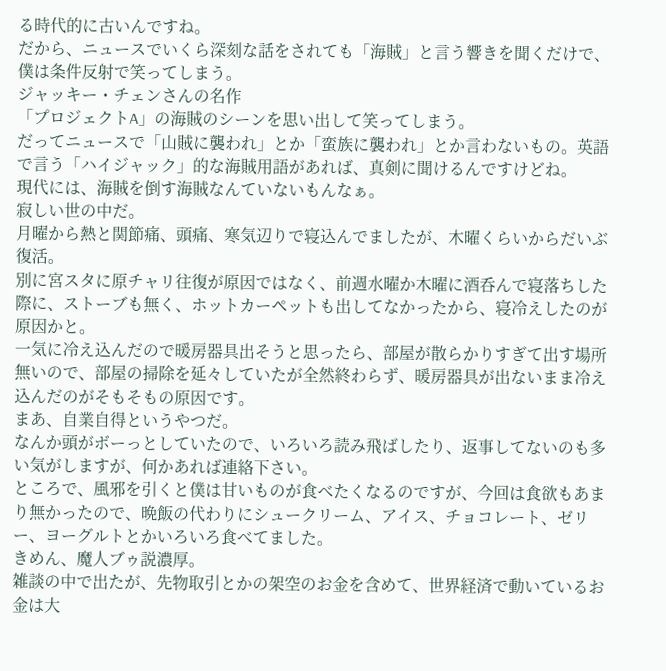る時代的に古いんですね。
だから、ニュースでいくら深刻な話をされても「海賊」と言う響きを聞くだけで、僕は条件反射で笑ってしまう。
ジャッキー・チェンさんの名作
「プロジェクトA」の海賊のシーンを思い出して笑ってしまう。
だってニュースで「山賊に襲われ」とか「蛮族に襲われ」とか言わないもの。英語で言う「ハイジャック」的な海賊用語があれば、真剣に聞けるんですけどね。
現代には、海賊を倒す海賊なんていないもんなぁ。
寂しい世の中だ。
月曜から熱と関節痛、頭痛、寒気辺りで寝込んでましたが、木曜くらいからだいぶ復活。
別に宮スタに原チャリ往復が原因ではなく、前週水曜か木曜に酒呑んで寝落ちした際に、ストーブも無く、ホットカーペットも出してなかったから、寝冷えしたのが原因かと。
一気に冷え込んだので暖房器具出そうと思ったら、部屋が散らかりすぎて出す場所無いので、部屋の掃除を延々していたが全然終わらず、暖房器具が出ないまま冷え込んだのがそもそもの原因です。
まあ、自業自得というやつだ。
なんか頭がボーっとしていたので、いろいろ読み飛ばしたり、返事してないのも多い気がしますが、何かあれば連絡下さい。
ところで、風邪を引くと僕は甘いものが食べたくなるのですが、今回は食欲もあまり無かったので、晩飯の代わりにシュークリーム、アイス、チョコレート、ゼリー、ヨーグルトとかいろいろ食べてました。
きめん、魔人ブゥ説濃厚。
雑談の中で出たが、先物取引とかの架空のお金を含めて、世界経済で動いているお金は大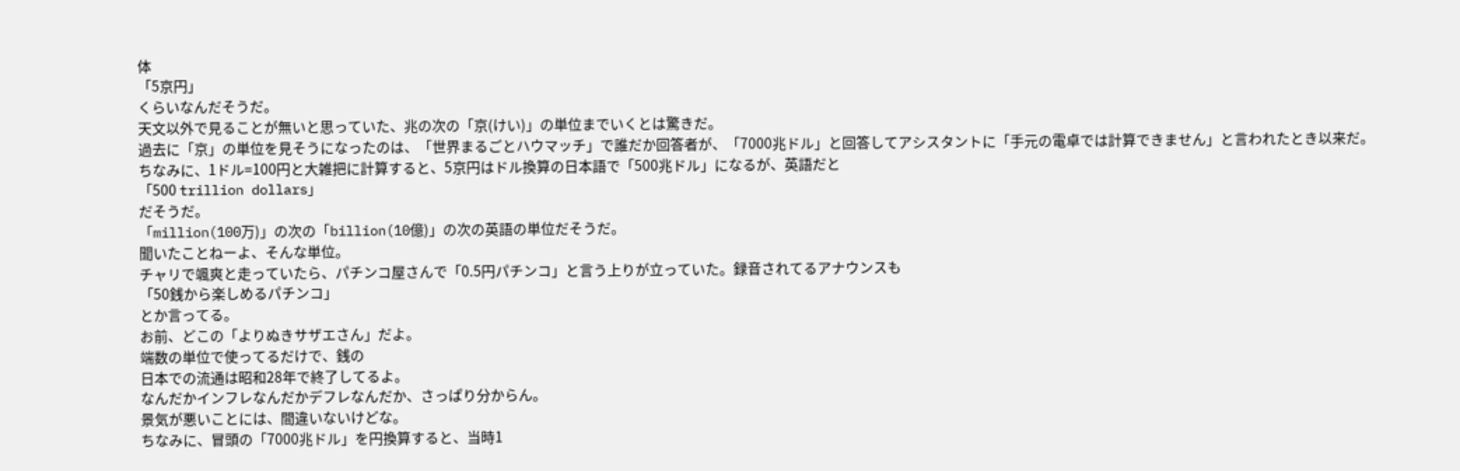体
「5京円」
くらいなんだそうだ。
天文以外で見ることが無いと思っていた、兆の次の「京(けい)」の単位までいくとは驚きだ。
過去に「京」の単位を見そうになったのは、「世界まるごとハウマッチ」で誰だか回答者が、「7000兆ドル」と回答してアシスタントに「手元の電卓では計算できません」と言われたとき以来だ。
ちなみに、1ドル=100円と大雑把に計算すると、5京円はドル換算の日本語で「500兆ドル」になるが、英語だと
「500 trillion dollars」
だそうだ。
「million(100万)」の次の「billion(10億)」の次の英語の単位だそうだ。
聞いたことねーよ、そんな単位。
チャリで颯爽と走っていたら、パチンコ屋さんで「0.5円パチンコ」と言う上りが立っていた。録音されてるアナウンスも
「50銭から楽しめるパチンコ」
とか言ってる。
お前、どこの「よりぬきサザエさん」だよ。
端数の単位で使ってるだけで、銭の
日本での流通は昭和28年で終了してるよ。
なんだかインフレなんだかデフレなんだか、さっぱり分からん。
景気が悪いことには、間違いないけどな。
ちなみに、冒頭の「7000兆ドル」を円換算すると、当時1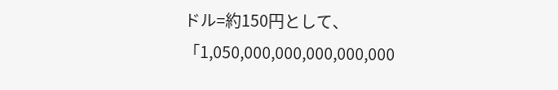ドル=約150円として、
「1,050,000,000,000,000,000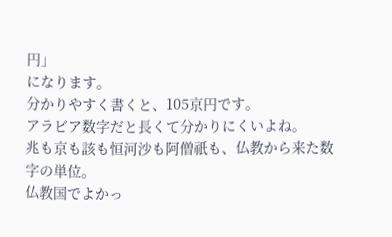円」
になります。
分かりやすく書くと、105京円です。
アラビア数字だと長くて分かりにくいよね。
兆も京も該も恒河沙も阿僧祇も、仏教から来た数字の単位。
仏教国でよかっ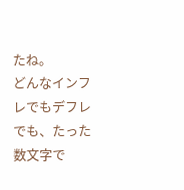たね。
どんなインフレでもデフレでも、たった数文字で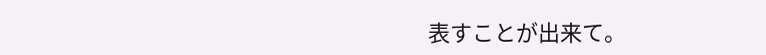表すことが出来て。